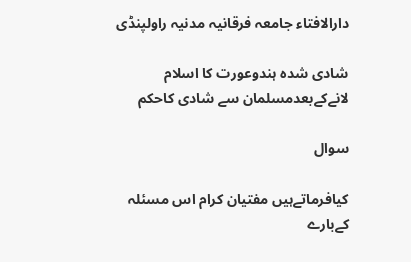دارالافتاء جامعہ فرقانیہ مدنیہ راولپنڈی

شادی شدہ ہندوعورت کا اسلام لانےکےبعدمسلمان سے شادی کاحکم

سوال

کیافرماتےہیں مفتیان کرام اس مسئلہ کےبارے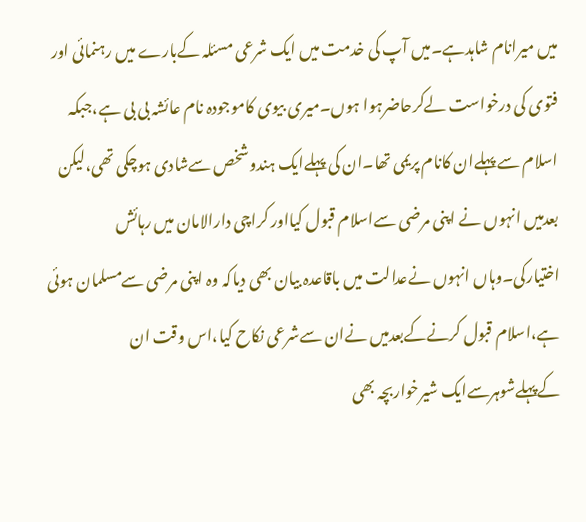میں میرانام شاہدہے۔میں آپ کی خدمت میں ایک شرعی مسئلہ کےبارے میں رہنمائی اور فتوی کی درخواست لےکرحاضرہوا ہوں۔میری بیوی کاموجودہ نام عائشہ بی بی ہے،جبکہ اسلام سے پہلےان کانام پریمی تھا۔ان کی پہلےایک ہندوشخص سےشادی ہوچکی تھی،لیکن بعدمیں انہوں نے اپنی مرضی سےاسلام قبول کیااور کراچی دارالامان میں رہائش اختیارکی۔وہاں انہوں نےعدالت میں باقاعدہ بیان بھی دیاکہ وہ اپنی مرضی سےمسلمان ہوئی ہے،اسلام قبول کرنےکےبعدمیں نےان سےشرعی نکاح کیا،اس وقت ان کےپہلےشوہرسےایک شیرخواربچہ بھی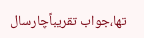تھا،جواب تقریباًچارسال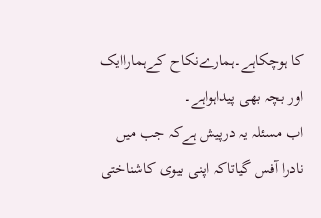کا ہوچکاہے۔ہمارےنکاح کےہماراایک اور بچہ بھی پیداہواہے۔
اب مسئلہ یہ درپیش ہےکہ جب میں نادرا آفس گیاتاکہ اپنی بیوی کاشناختی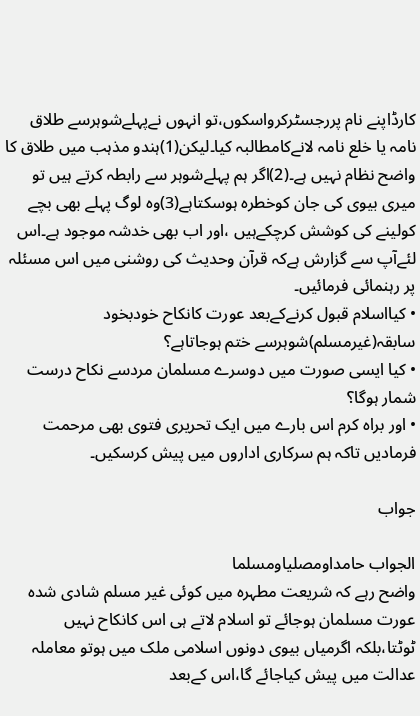کارڈاپنے نام پررجسٹرکرواسکوں،تو انہوں نےپہلےشوہرسے طلاق نامہ یا خلع نامہ لانےکامطالبہ کیا۔لیکن(1)ہندو مذہب میں طلاق کا واضح نظام نہیں ہے۔(2)اگر ہم پہلےشوہر سے رابطہ کرتے ہیں تو میری بیوی کی جان کوخطرہ ہوسکتاہے(3)وہ لوگ پہلے بھی بچے کولینے کی کوشش کرچکےہیں ،اور اب بھی خدشہ موجود ہے۔اس لئےآپ سے گزارش ہےکہ قرآن وحدیث کی روشنی میں اس مسئلہ پر رہنمائی فرمائیں۔
• کیااسلام قبول کرنےکےبعد عورت کانکاح خودبخود سابقہ(غیرمسلم)شوہرسے ختم ہوجاتاہے؟
• کیا ایسی صورت میں دوسرے مسلمان مردسے نکاح درست شمار ہوگا؟
• اور براہ کرم اس بارے میں ایک تحریری فتوی بھی مرحمت فرمادیں تاکہ ہم سرکاری اداروں میں پیش کرسکیں۔

جواب

الجواب حامداومصلیاومسلما
واضح رہے کہ شریعت مطہرہ میں کوئی غیر مسلم شادی شدہ عورت مسلمان ہوجائے تو اسلام لاتے ہی اس کانکاح نہیں ٹوٹتا،بلکہ اگرمیاں بیوی دونوں اسلامی ملک میں ہوتو معاملہ عدالت میں پیش کیاجائے گا،اس کےبعد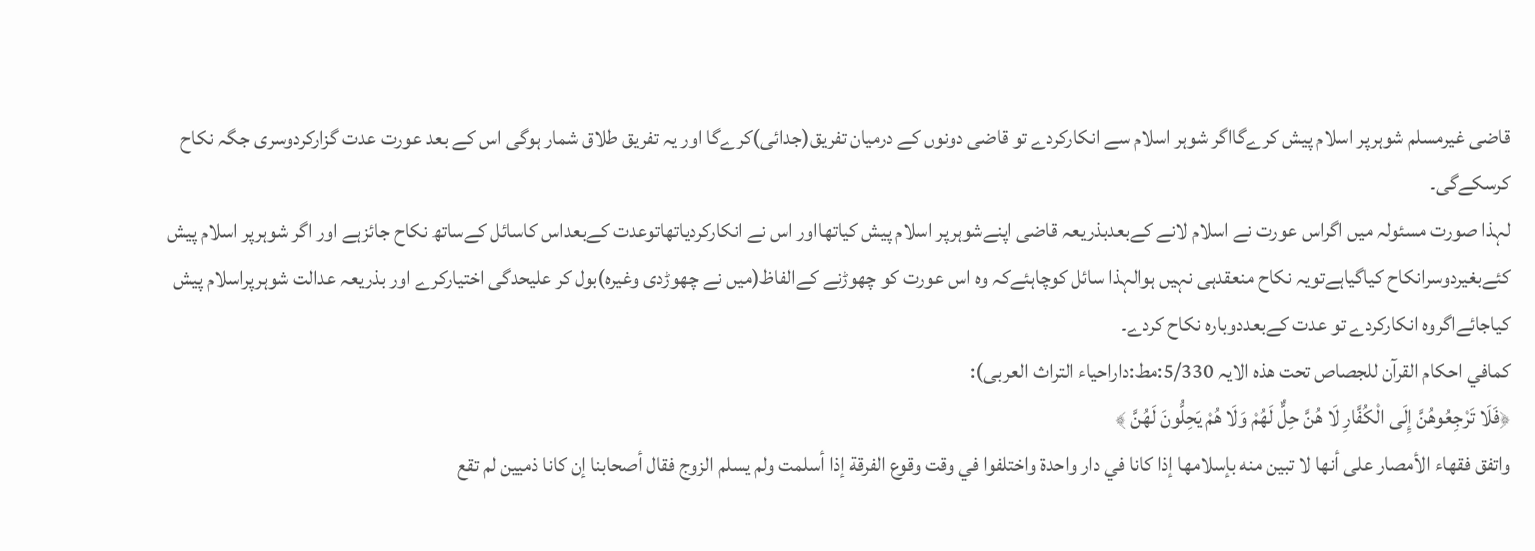قاضی غیرمسلم شوہرپر اسلام پیش کرےگااگر شوہر اسلام سے انکارکردے تو قاضی دونوں کے درمیان تفریق(جدائی)کرےگا اور یہ تفریق طلاق شمار ہوگی اس کے بعد عورت عدت گزارکردوسری جگہ نکاح کرسکےگی۔
لہذا صورت مسئولہ میں اگراس عورت نے اسلام لانے کےبعدبذریعہ قاضی اپنےشوہرپر اسلام پیش کیاتھااور اس نے انکارکردیاتھاتوعدت کےبعداس کاسائل کےساتھ نکاح جائزہے اور اگر شوہرپر اسلام پیش کئےبغیردوسرانکاح کیاگیاہےتویہ نکاح منعقدہی نہیں ہوالہذا سائل کوچاہئےکہ وہ اس عورت کو چھوڑنے کےالفاظ(میں نے چھوڑدی وغیرہ)بول کر علیحدگی اختیارکرے اور بذریعہ عدالت شوہرپراسلام پیش کیاجائےاگروہ انکارکردے تو عدت کےبعددوبارہ نکاح کردے۔
کمافي احکام القرآن للجصاص تحت ھذہ الایہ 5/330:مط:داراحیاء التراث العربی):
﴿فَلَا تَرْجِعُوهُنَّ إِلَى الْكُفَّارِ لَا هُنَّ حِلٌّ لَهُمْ وَلَا هُمْ يَحِلُّونَ لَهُنَّ ﴾
واتفق فقهاء الأمصار على أنها لا تبين منه بإسلامها إذا كانا في دار واحدة واختلفوا في وقت وقوع الفرقة إذا أسلمت ولم يسلم الزوج فقال أصحابنا إن كانا ذميين لم تقع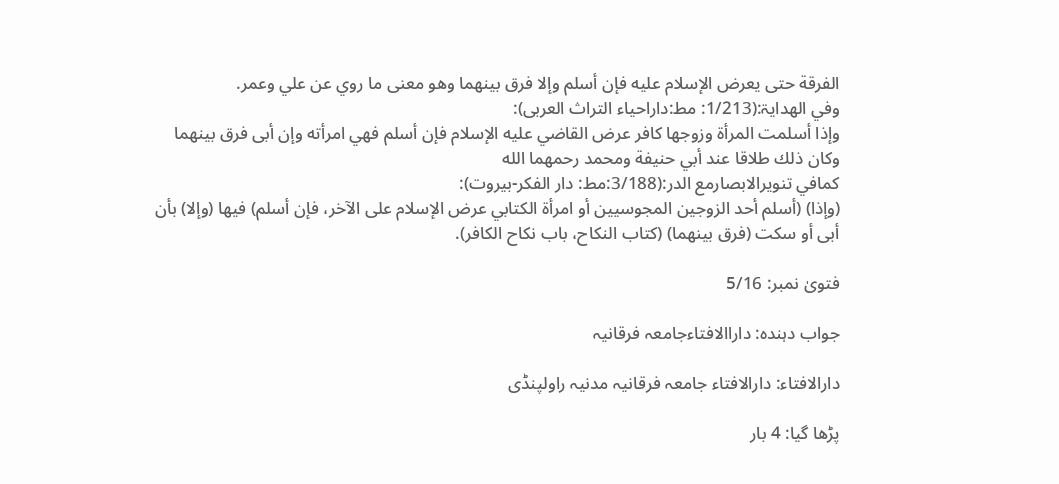الفرقة حتى يعرض الإسلام عليه فإن أسلم وإلا فرق بينهما وهو معنى ما روي عن علي وعمر.
وفي الھدایۃ:(1/213: مط:داراحیاء التراث العربی):
وإذا أسلمت المرأة وزوجها كافر عرض القاضي عليه الإسلام فإن أسلم فهي امرأته وإن أبى فرق بينهما وكان ذلك طلاقا عند أبي حنيفة ومحمد رحمهما الله
کمافي تنویرالابصارمع الدر:(3/188:مط: دار الفكر-بيروت):
(وإذا) (أسلم أحد الزوجين المجوسيين أو امرأة الكتابي عرض الإسلام على الآخر، فإن أسلم) فيها (وإلا) بأن أبی أو سكت (فرق بينهما) (کتاب النکاح، باب نکاح الکافر).

فتویٰ نمبر: 5/16

جواب دہندہ: داراالافتاءجامعہ فرقانیہ

دارالافتاء: دارالافتاء جامعہ فرقانیہ مدنیہ راولپنڈی

پڑھا گیا: 4 بار